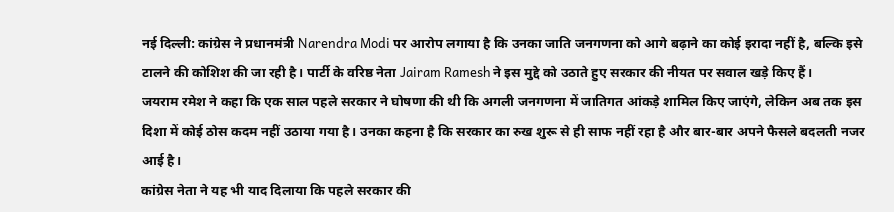नई दिल्ली: कांग्रेस ने प्रधानमंत्री Narendra Modi पर आरोप लगाया है कि उनका जाति जनगणना को आगे बढ़ाने का कोई इरादा नहीं है, बल्कि इसे टालने की कोशिश की जा रही है। पार्टी के वरिष्ठ नेता Jairam Ramesh ने इस मुद्दे को उठाते हुए सरकार की नीयत पर सवाल खड़े किए हैं।
जयराम रमेश ने कहा कि एक साल पहले सरकार ने घोषणा की थी कि अगली जनगणना में जातिगत आंकड़े शामिल किए जाएंगे, लेकिन अब तक इस दिशा में कोई ठोस कदम नहीं उठाया गया है। उनका कहना है कि सरकार का रुख शुरू से ही साफ नहीं रहा है और बार-बार अपने फैसले बदलती नजर आई है।
कांग्रेस नेता ने यह भी याद दिलाया कि पहले सरकार की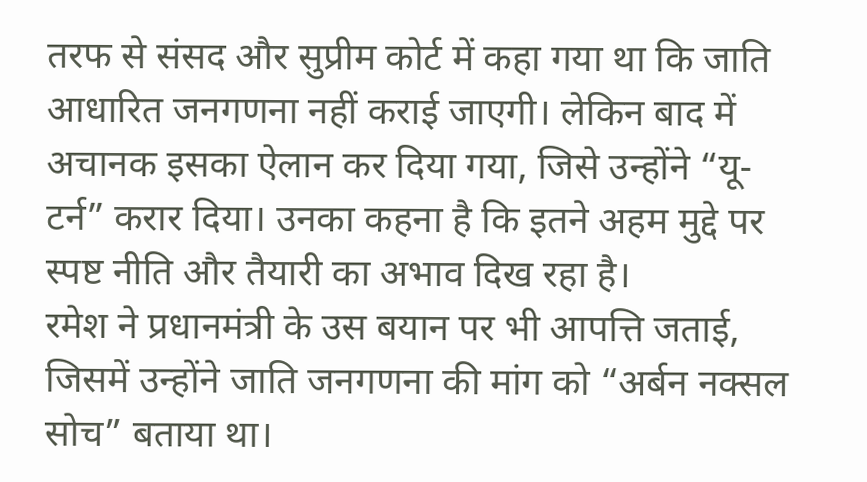तरफ से संसद और सुप्रीम कोर्ट में कहा गया था कि जाति आधारित जनगणना नहीं कराई जाएगी। लेकिन बाद में अचानक इसका ऐलान कर दिया गया, जिसे उन्होंने “यू-टर्न” करार दिया। उनका कहना है कि इतने अहम मुद्दे पर स्पष्ट नीति और तैयारी का अभाव दिख रहा है।
रमेश ने प्रधानमंत्री के उस बयान पर भी आपत्ति जताई, जिसमें उन्होंने जाति जनगणना की मांग को “अर्बन नक्सल सोच” बताया था।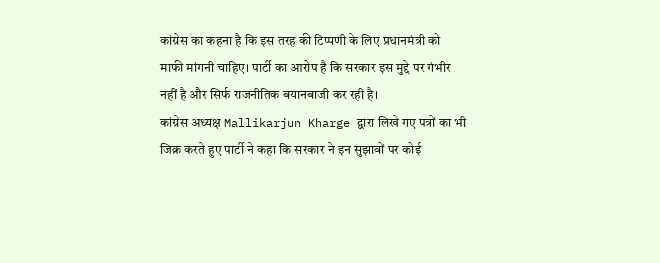कांग्रेस का कहना है कि इस तरह की टिप्पणी के लिए प्रधानमंत्री को माफी मांगनी चाहिए। पार्टी का आरोप है कि सरकार इस मुद्दे पर गंभीर नहीं है और सिर्फ राजनीतिक बयानबाजी कर रही है।
कांग्रेस अध्यक्ष Mallikarjun Kharge द्वारा लिखे गए पत्रों का भी जिक्र करते हुए पार्टी ने कहा कि सरकार ने इन सुझावों पर कोई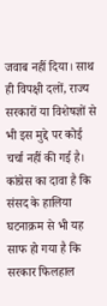जवाब नहीं दिया। साथ ही विपक्षी दलों, राज्य सरकारों या विशेषज्ञों से भी इस मुद्दे पर कोई चर्चा नहीं की गई है।
कांग्रेस का दावा है कि संसद के हालिया घटनाक्रम से भी यह साफ हो गया है कि सरकार फिलहाल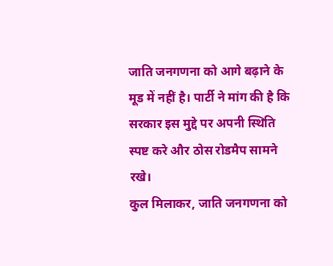जाति जनगणना को आगे बढ़ाने के मूड में नहीं है। पार्टी ने मांग की है कि सरकार इस मुद्दे पर अपनी स्थिति स्पष्ट करे और ठोस रोडमैप सामने रखे।
कुल मिलाकर, जाति जनगणना को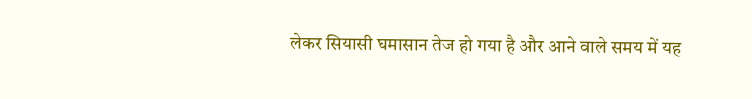लेकर सियासी घमासान तेज हो गया है और आने वाले समय में यह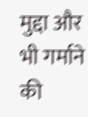मुद्दा और भी गर्माने की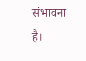संभावना है।